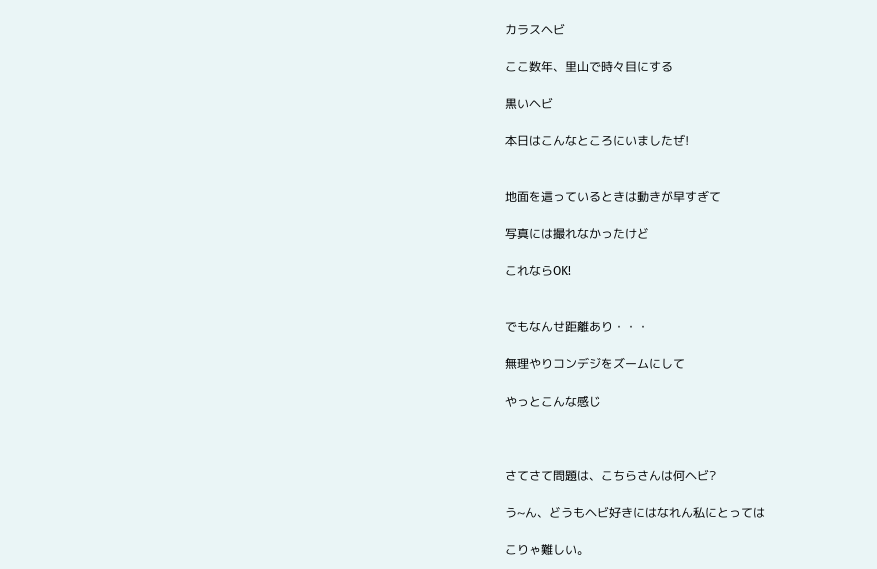カラスヘビ

ここ数年、里山で時々目にする

黒いヘビ

本日はこんなところにいましたぜ!


地面を這っているときは動きが早すぎて

写真には撮れなかったけど

これならOK!


でもなんせ距離あり・・・

無理やりコンデジをズームにして

やっとこんな感じ



さてさて問題は、こちらさんは何ヘビ?

う~ん、どうもヘビ好きにはなれん私にとっては

こりゃ難しい。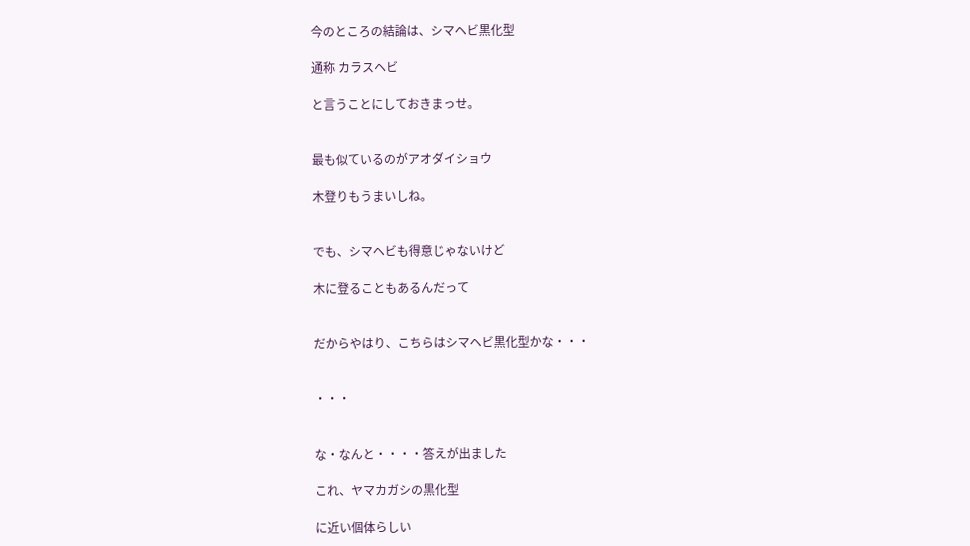今のところの結論は、シマヘビ黒化型

通称 カラスヘビ

と言うことにしておきまっせ。


最も似ているのがアオダイショウ

木登りもうまいしね。


でも、シマヘビも得意じゃないけど

木に登ることもあるんだって


だからやはり、こちらはシマヘビ黒化型かな・・・


・・・


な・なんと・・・・答えが出ました

これ、ヤマカガシの黒化型

に近い個体らしい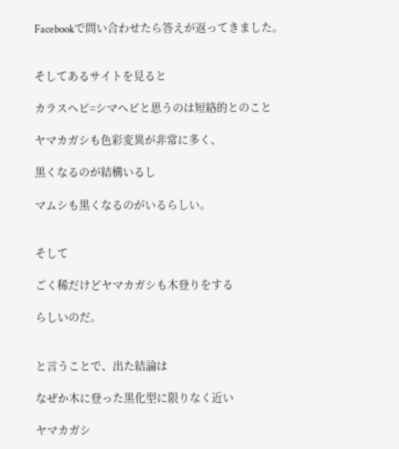Facebookで問い合わせたら答えが返ってきました。


そしてあるサイトを見ると

カラスヘビ=シマヘビと思うのは短絡的とのこと

ヤマカガシも色彩変異が非常に多く、

黒くなるのが結構いるし

マムシも黒くなるのがいるらしい。


そして

ごく稀だけどヤマカガシも木登りをする

らしいのだ。


と言うことで、出た結論は

なぜか木に登った黒化型に限りなく近い

ヤマカガシ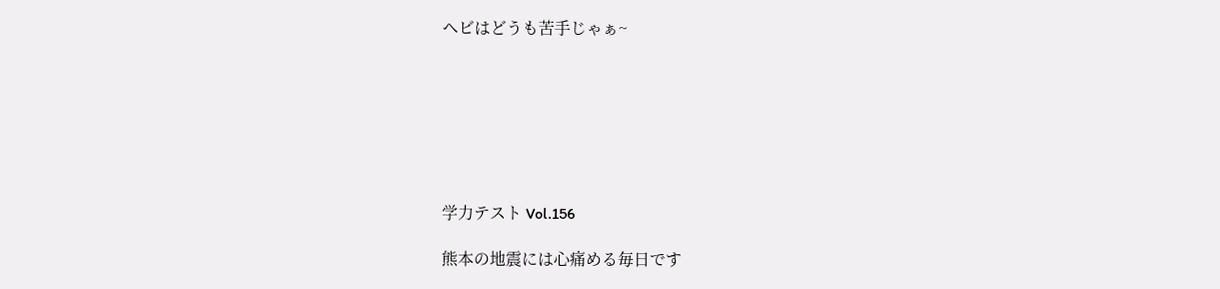ヘビはどうも苦手じゃぁ~







学力テスト Vol.156

熊本の地震には心痛める毎日です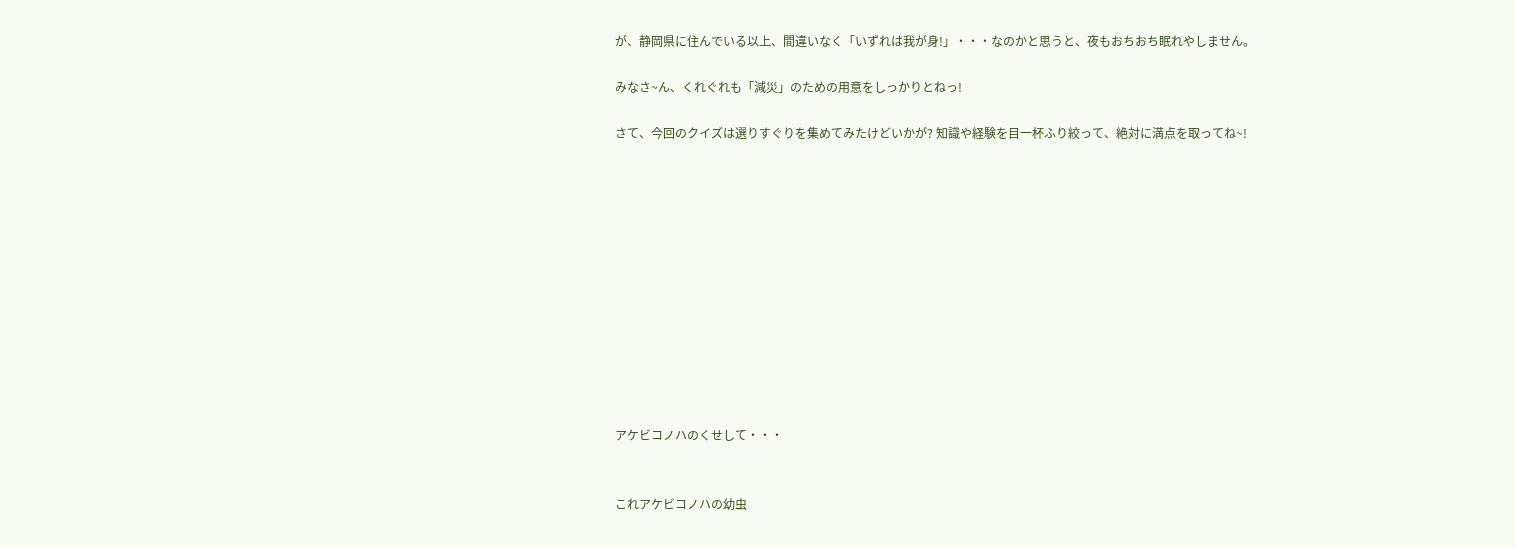が、静岡県に住んでいる以上、間違いなく「いずれは我が身!」・・・なのかと思うと、夜もおちおち眠れやしません。

みなさ~ん、くれぐれも「減災」のための用意をしっかりとねっ!

さて、今回のクイズは選りすぐりを集めてみたけどいかが? 知識や経験を目一杯ふり絞って、絶対に満点を取ってね~!












アケビコノハのくせして・・・


これアケビコノハの幼虫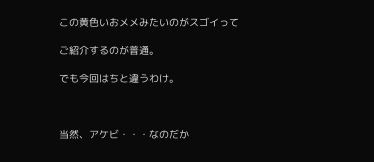この黄色いおメメみたいのがスゴイって

ご紹介するのが普通。

でも今回はちと違うわけ。



当然、アケビ・・・なのだか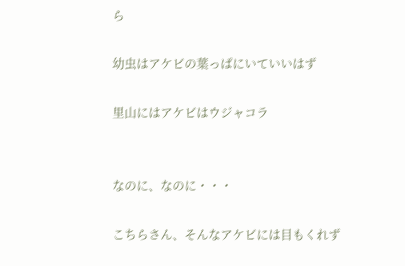ら

幼虫はアケビの葉っぱにいていいはず

里山にはアケビはウジャコラ


なのに、なのに・・・

こちらさん、そんなアケビには目もくれず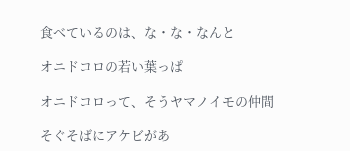食べているのは、な・な・なんと

オニドコロの若い葉っぱ

オニドコロって、そうヤマノイモの仲間

そぐそばにアケビがあ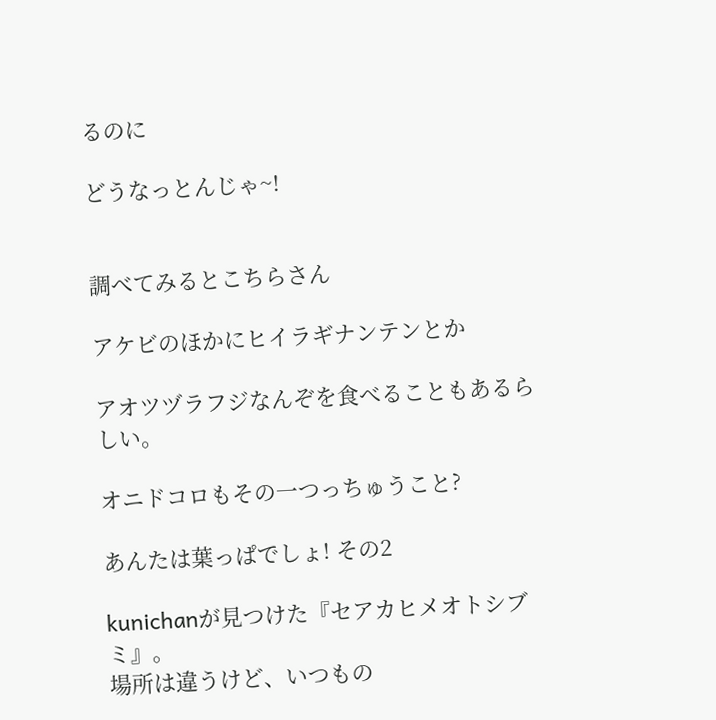るのに

どうなっとんじゃ~!


調べてみるとこちらさん

アケビのほかにヒイラギナンテンとか

アオツヅラフジなんぞを食べることもあるらしい。

オニドコロもその一つっちゅうこと?

あんたは葉っぱでしょ! その2

kunichanが見つけた『セアカヒメオトシブミ』。
場所は違うけど、いつもの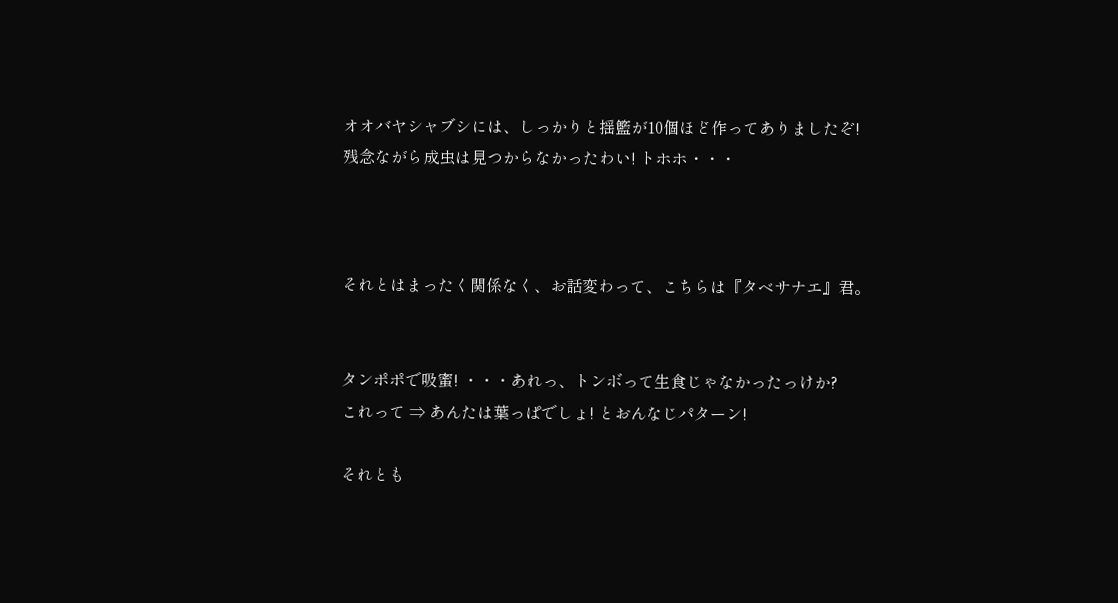オオバヤシャブシには、しっかりと揺籃が10個ほど作ってありましたぞ!
残念ながら成虫は見つからなかったわい! トホホ・・・



それとはまったく関係なく、お話変わって、こちらは『タベサナエ』君。


タンポポで吸蜜! ・・・あれっ、トンボって生食じゃなかったっけか?
これって ⇒ あんたは葉っぱでしょ! とおんなじパターン!

それとも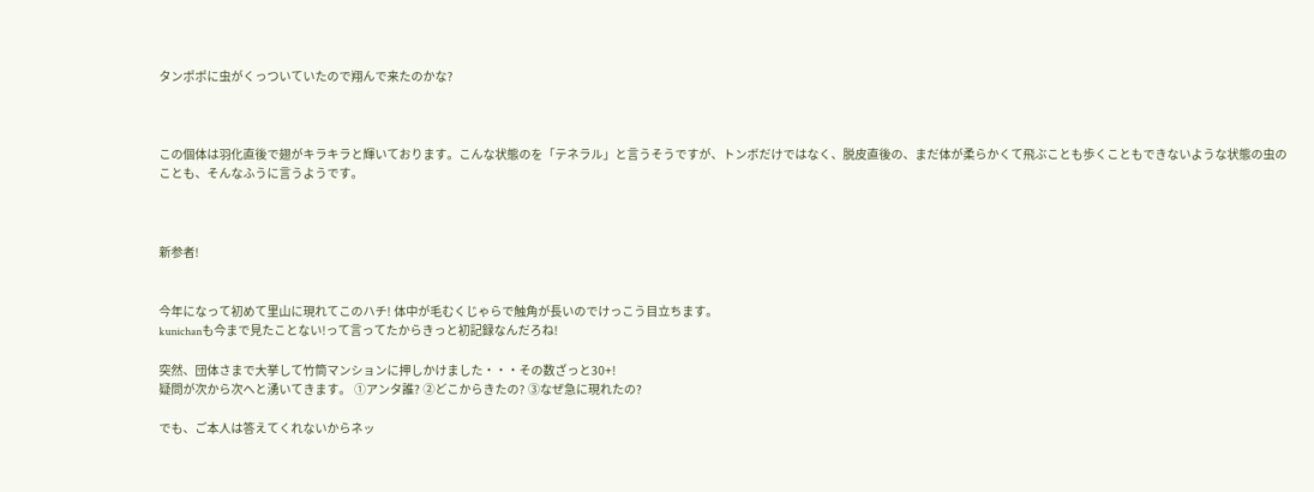タンポポに虫がくっついていたので翔んで来たのかな?



この個体は羽化直後で翅がキラキラと輝いております。こんな状態のを「テネラル」と言うそうですが、トンボだけではなく、脱皮直後の、まだ体が柔らかくて飛ぶことも歩くこともできないような状態の虫のことも、そんなふうに言うようです。



新参者!


今年になって初めて里山に現れてこのハチ! 体中が毛むくじゃらで触角が長いのでけっこう目立ちます。
kunichanも今まで見たことない!って言ってたからきっと初記録なんだろね!

突然、団体さまで大挙して竹筒マンションに押しかけました・・・その数ざっと30+!
疑問が次から次へと湧いてきます。 ①アンタ誰? ②どこからきたの? ③なぜ急に現れたの?

でも、ご本人は答えてくれないからネッ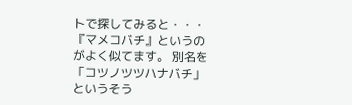トで探してみると・・・『マメコバチ』というのがよく似てます。 別名を「コツノツツハナバチ」というそう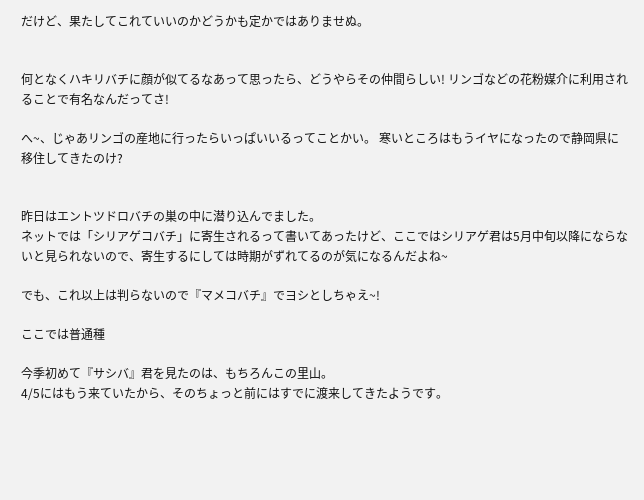だけど、果たしてこれていいのかどうかも定かではありませぬ。


何となくハキリバチに顔が似てるなあって思ったら、どうやらその仲間らしい! リンゴなどの花粉媒介に利用されることで有名なんだってさ!

へ~、じゃあリンゴの産地に行ったらいっぱいいるってことかい。 寒いところはもうイヤになったので静岡県に移住してきたのけ?


昨日はエントツドロバチの巣の中に潜り込んでました。
ネットでは「シリアゲコバチ」に寄生されるって書いてあったけど、ここではシリアゲ君は5月中旬以降にならないと見られないので、寄生するにしては時期がずれてるのが気になるんだよね~

でも、これ以上は判らないので『マメコバチ』でヨシとしちゃえ~!

ここでは普通種

今季初めて『サシバ』君を見たのは、もちろんこの里山。
4/5にはもう来ていたから、そのちょっと前にはすでに渡来してきたようです。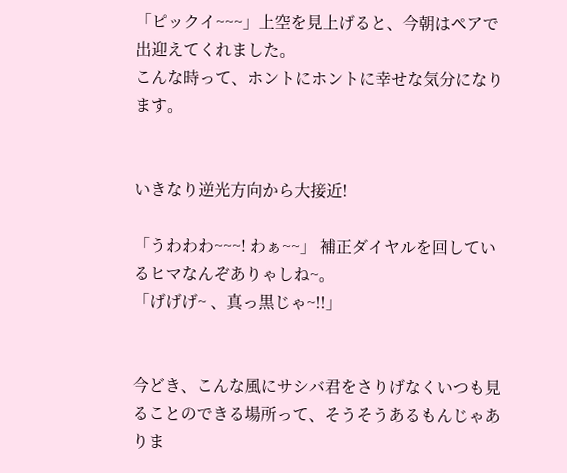「ピックイ~~~」上空を見上げると、今朝はペアで出迎えてくれました。
こんな時って、ホントにホントに幸せな気分になります。


いきなり逆光方向から大接近!

「うわわわ~~~! わぁ~~」 補正ダイヤルを回しているヒマなんぞありゃしね~。
「げげげ~ 、真っ黒じゃ~!!」


今どき、こんな風にサシバ君をさりげなくいつも見ることのできる場所って、そうそうあるもんじゃありま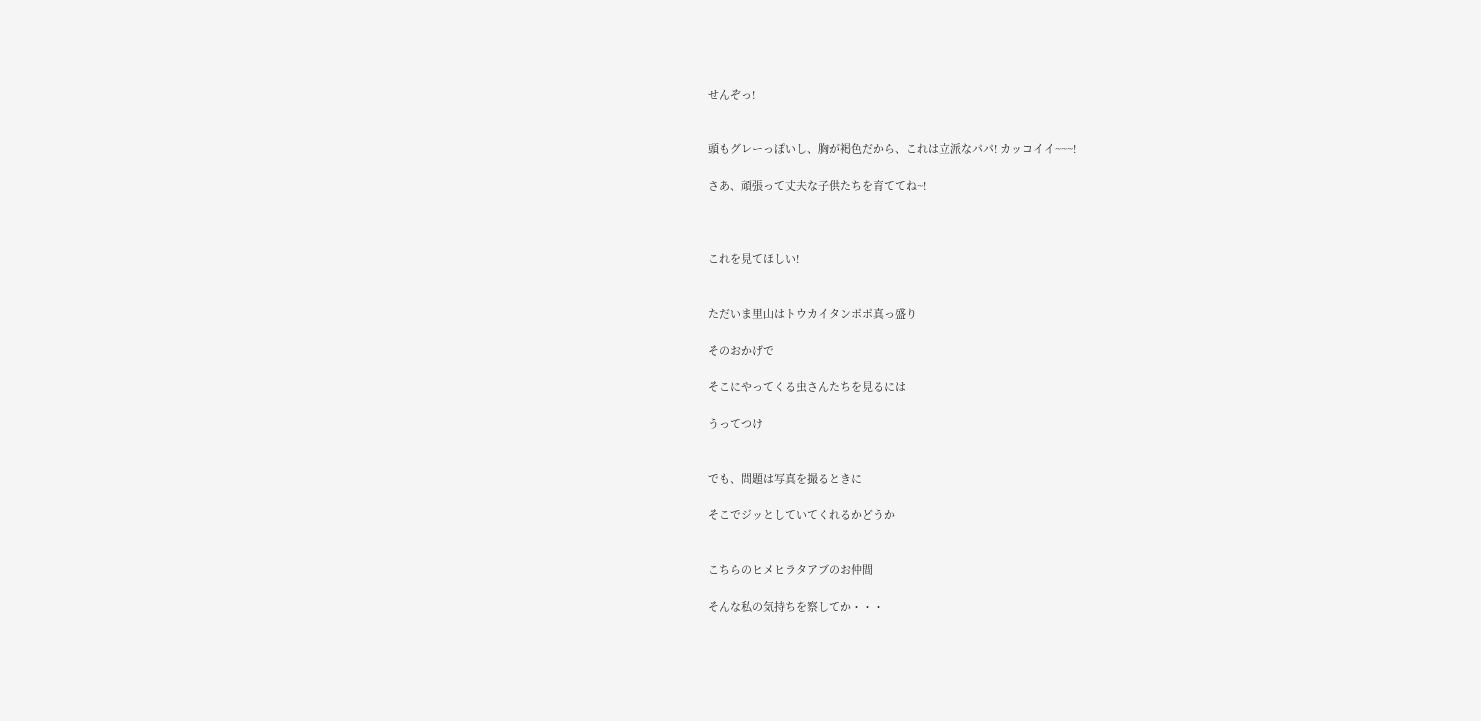せんぞっ!


頭もグレーっぽいし、胸が褐色だから、これは立派なパパ! カッコイイ~~~!

さあ、頑張って丈夫な子供たちを育ててね~!



これを見てほしい!


ただいま里山はトウカイタンポポ真っ盛り

そのおかげで

そこにやってくる虫さんたちを見るには

うってつけ


でも、問題は写真を撮るときに

そこでジッとしていてくれるかどうか


こちらのヒメヒラタアブのお仲間

そんな私の気持ちを察してか・・・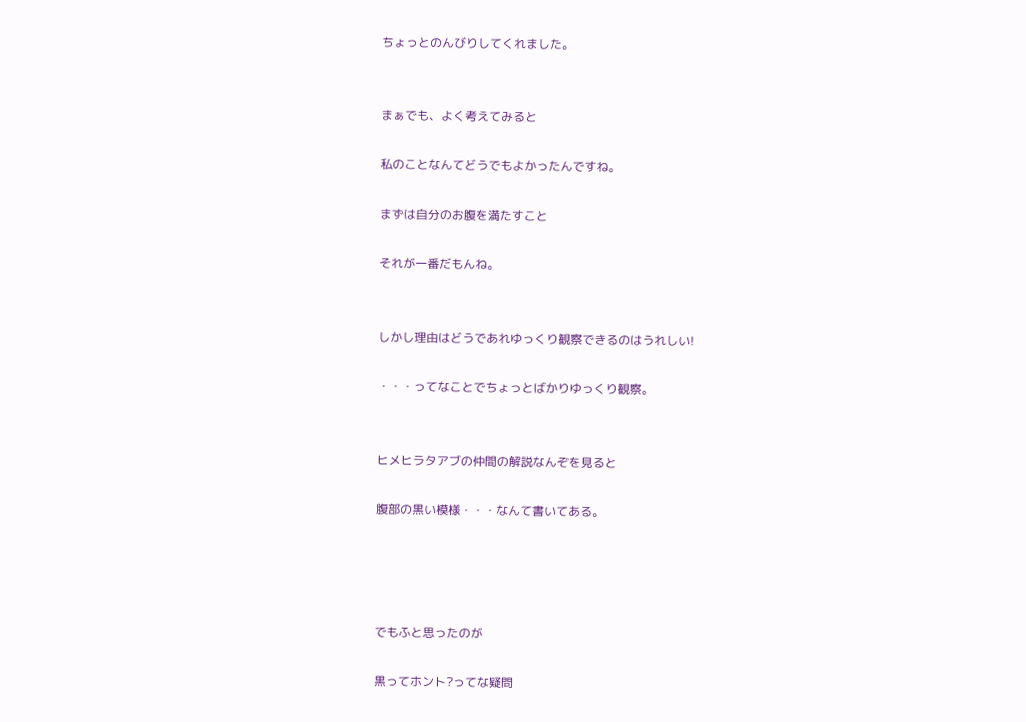ちょっとのんびりしてくれました。


まぁでも、よく考えてみると

私のことなんてどうでもよかったんですね。

まずは自分のお腹を満たすこと

それが一番だもんね。


しかし理由はどうであれゆっくり観察できるのはうれしい!

・・・ってなことでちょっとばかりゆっくり観察。


ヒメヒラタアブの仲間の解説なんぞを見ると

腹部の黒い模様・・・なんて書いてある。




でもふと思ったのが

黒ってホント?ってな疑問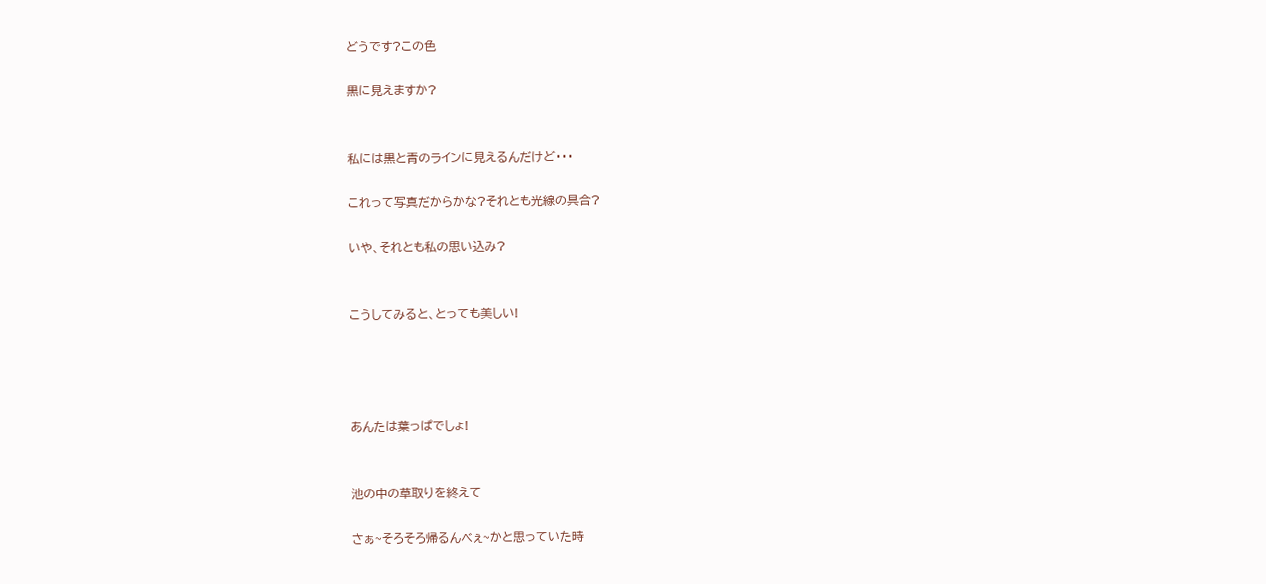どうです?この色

黒に見えますか?


私には黒と青のラインに見えるんだけど・・・

これって写真だからかな?それとも光線の具合?

いや、それとも私の思い込み?


こうしてみると、とっても美しい!




あんたは葉っぱでしょ!


池の中の草取りを終えて

さぁ~そろそろ帰るんべぇ~かと思っていた時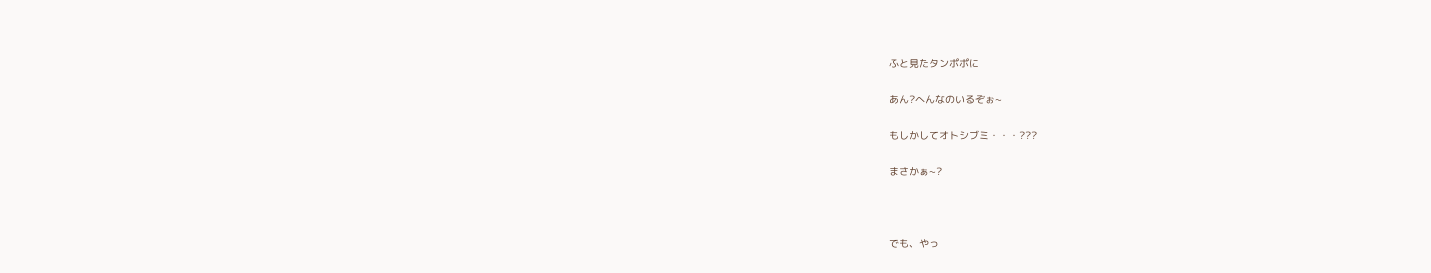ふと見たタンポポに

あん?へんなのいるぞぉ~

もしかしてオトシブミ・・・???

まさかぁ~?



でも、やっ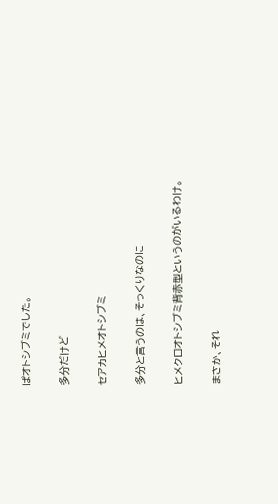ぱオトシブミでした。

多分だけど

セアカヒメオトシブミ

多分と言うのは、そっくりなのに

ヒメクロオトシブミ背赤型というのがいるわけ。

まさか、それ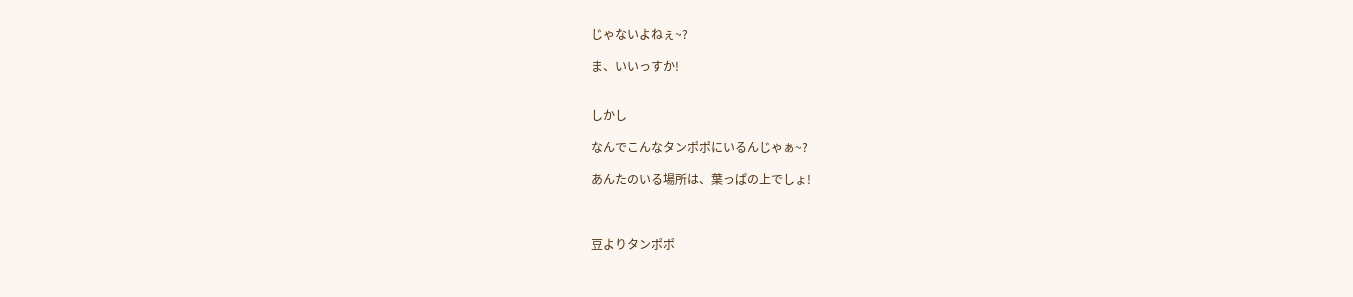じゃないよねぇ~?

ま、いいっすか!


しかし

なんでこんなタンポポにいるんじゃぁ~?

あんたのいる場所は、葉っぱの上でしょ!



豆よりタンポポ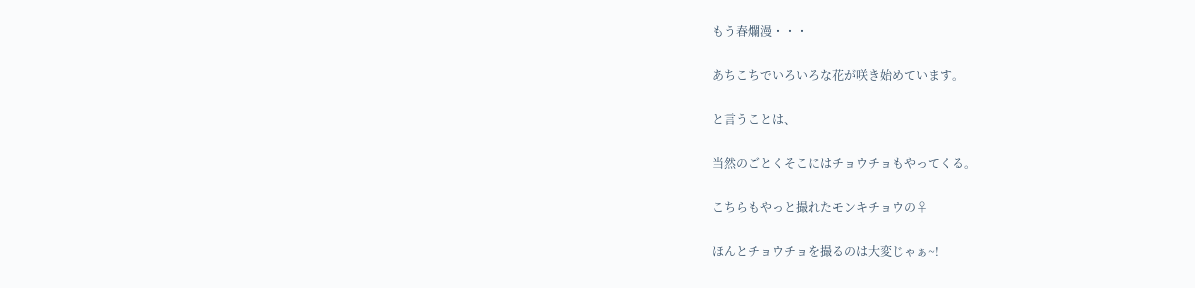もう春爛漫・・・

あちこちでいろいろな花が咲き始めています。

と言うことは、

当然のごとくそこにはチョウチョもやってくる。

こちらもやっと撮れたモンキチョウの♀

ほんとチョウチョを撮るのは大変じゃぁ~!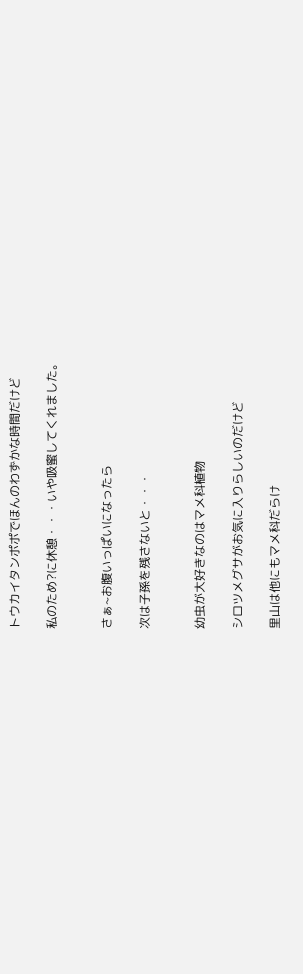トウカイタンポポでほんのわずかな時間だけど

私のため?に休憩・・・いや吸蜜してくれました。


さぁ~お腹いっぱいになったら

次は子孫を残さないと・・・


幼虫が大好きなのはマメ科植物

シロツメグサがお気に入りらしいのだけど

里山は他にもマメ科だらけ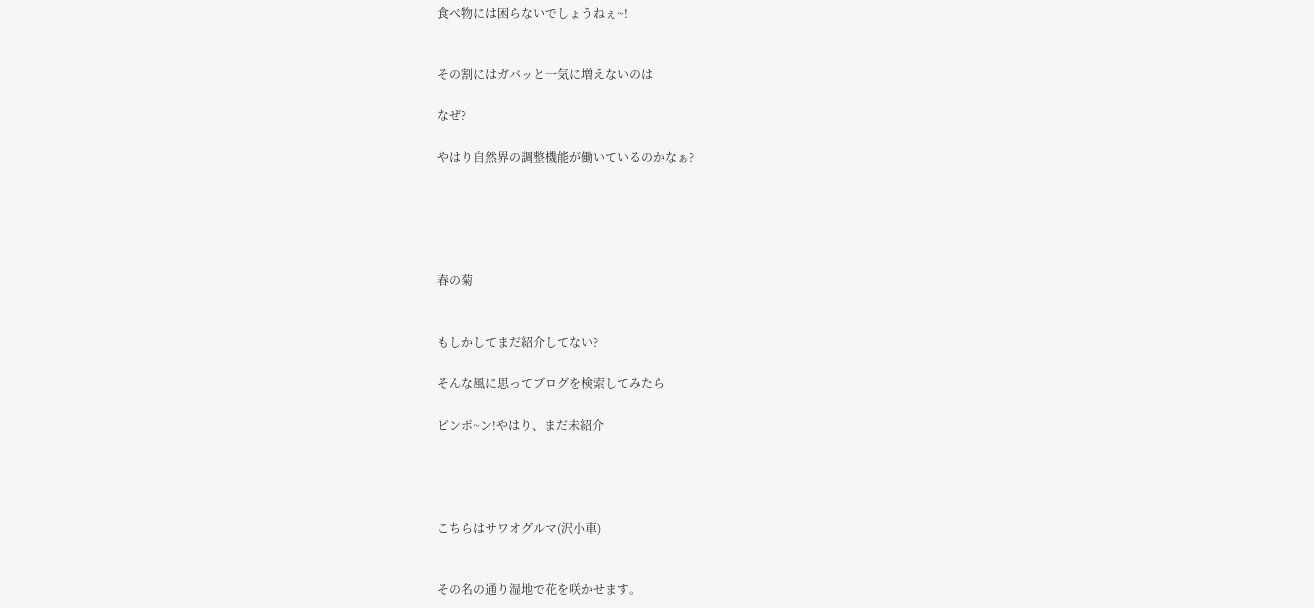食べ物には困らないでしょうねぇ~!


その割にはガバッと一気に増えないのは

なぜ?

やはり自然界の調整機能が働いているのかなぁ?





春の菊


もしかしてまだ紹介してない?

そんな風に思ってブログを検索してみたら

ピンポ~ン!やはり、まだ未紹介




こちらはサワオグルマ(沢小車)


その名の通り湿地で花を咲かせます。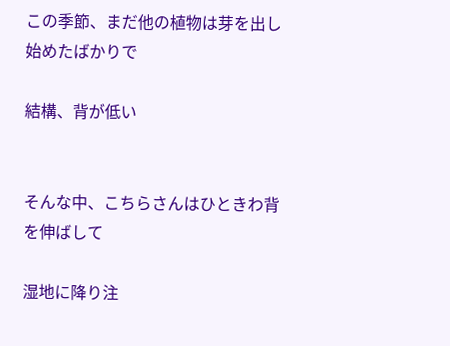この季節、まだ他の植物は芽を出し始めたばかりで

結構、背が低い


そんな中、こちらさんはひときわ背を伸ばして

湿地に降り注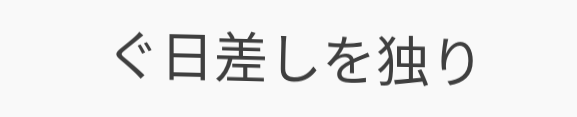ぐ日差しを独り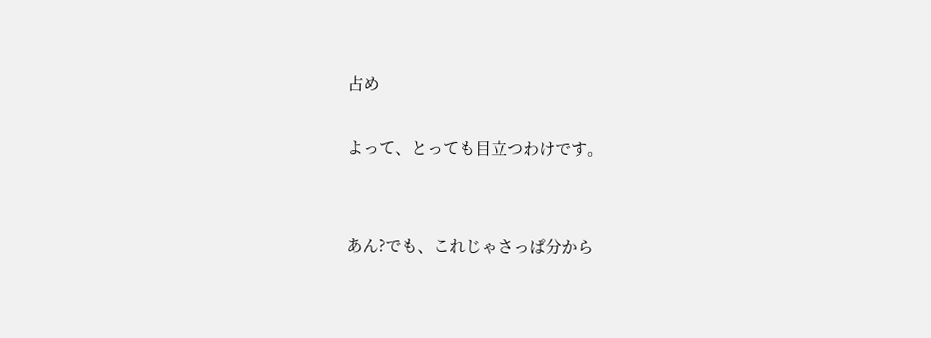占め

よって、とっても目立つわけです。


あん?でも、これじゃさっぱ分から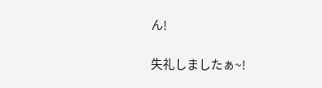ん!

失礼しましたぁ~!